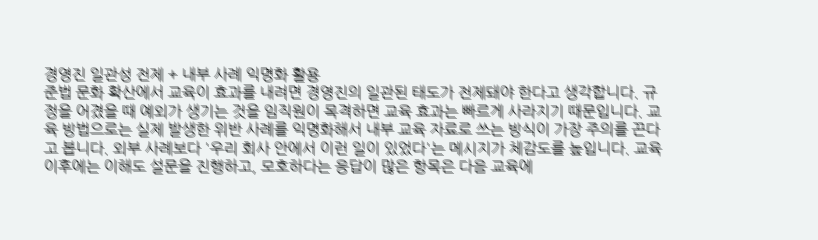경영진 일관성 전제 + 내부 사례 익명화 활용
준법 문화 확산에서 교육이 효과를 내려면 경영진의 일관된 태도가 전제돼야 한다고 생각합니다. 규정을 어겼을 때 예외가 생기는 것을 임직원이 목격하면 교육 효과는 빠르게 사라지기 때문입니다. 교육 방법으로는 실제 발생한 위반 사례를 익명화해서 내부 교육 자료로 쓰는 방식이 가장 주의를 끈다고 봅니다. 외부 사례보다 '우리 회사 안에서 이런 일이 있었다'는 메시지가 체감도를 높입니다. 교육 이후에는 이해도 설문을 진행하고, 모호하다는 응답이 많은 항목은 다음 교육에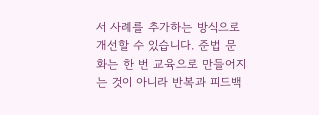서 사례를 추가하는 방식으로 개선할 수 있습니다. 준법 문화는 한 번 교육으로 만들어지는 것이 아니라 반복과 피드백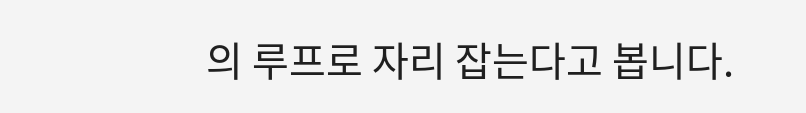의 루프로 자리 잡는다고 봅니다.